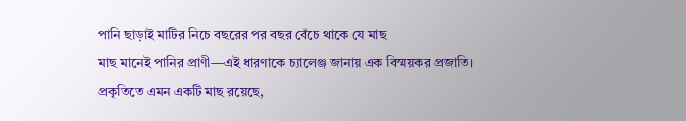পানি ছাড়াই মাটির নিচে বছরের পর বছর বেঁচে থাকে যে মাছ
মাছ মানেই পানির প্রাণী—এই ধারণাকে চ্যালেঞ্জ জানায় এক বিস্ময়কর প্রজাতি। প্রকৃতিতে এমন একটি মাছ রয়েছে,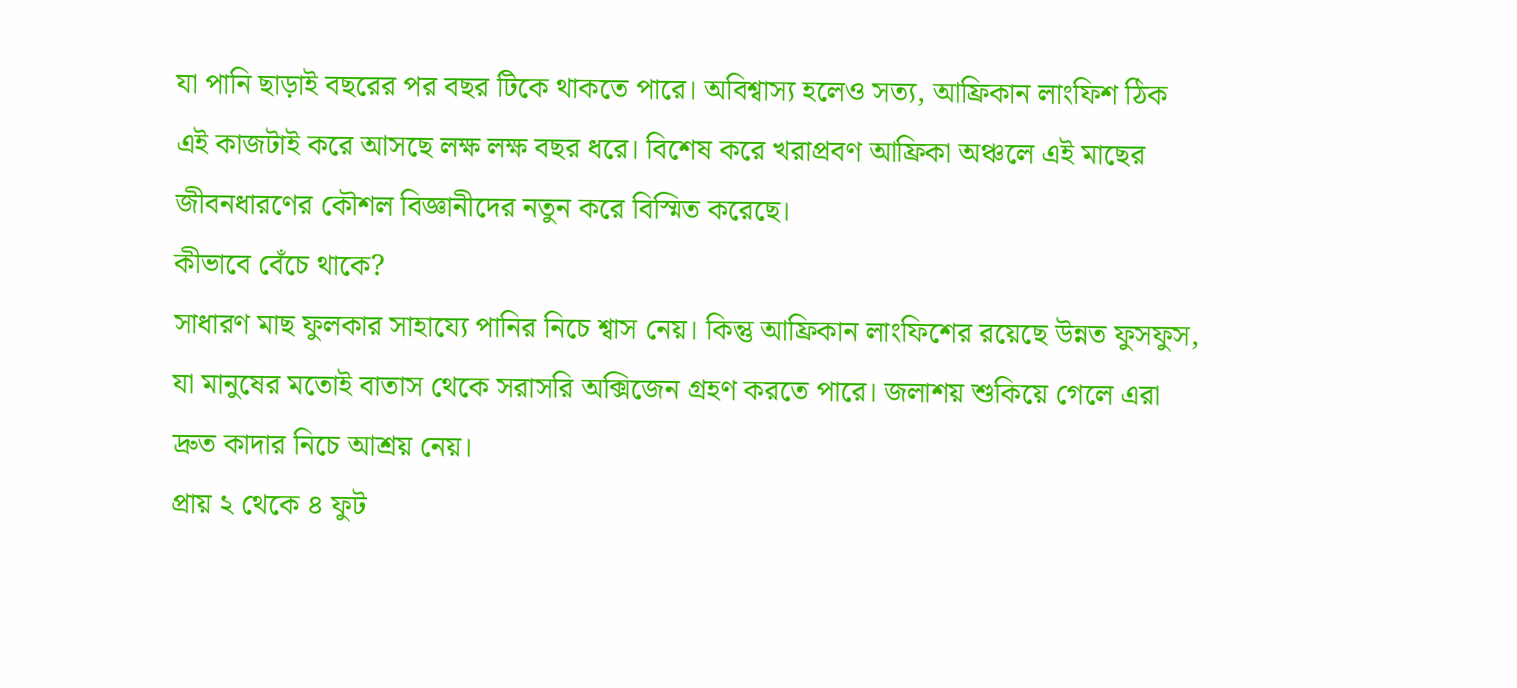যা পানি ছাড়াই বছরের পর বছর টিকে থাকতে পারে। অবিশ্বাস্য হলেও সত্য, আফ্রিকান লাংফিশ ঠিক এই কাজটাই করে আসছে লক্ষ লক্ষ বছর ধরে। বিশেষ করে খরাপ্রবণ আফ্রিকা অঞ্চলে এই মাছের জীবনধারণের কৌশল বিজ্ঞানীদের নতুন করে বিস্মিত করেছে।
কীভাবে বেঁচে থাকে?
সাধারণ মাছ ফুলকার সাহায্যে পানির নিচে শ্বাস নেয়। কিন্তু আফ্রিকান লাংফিশের রয়েছে উন্নত ফুসফুস, যা মানুষের মতোই বাতাস থেকে সরাসরি অক্সিজেন গ্রহণ করতে পারে। জলাশয় শুকিয়ে গেলে এরা দ্রুত কাদার নিচে আশ্রয় নেয়।
প্রায় ২ থেকে ৪ ফুট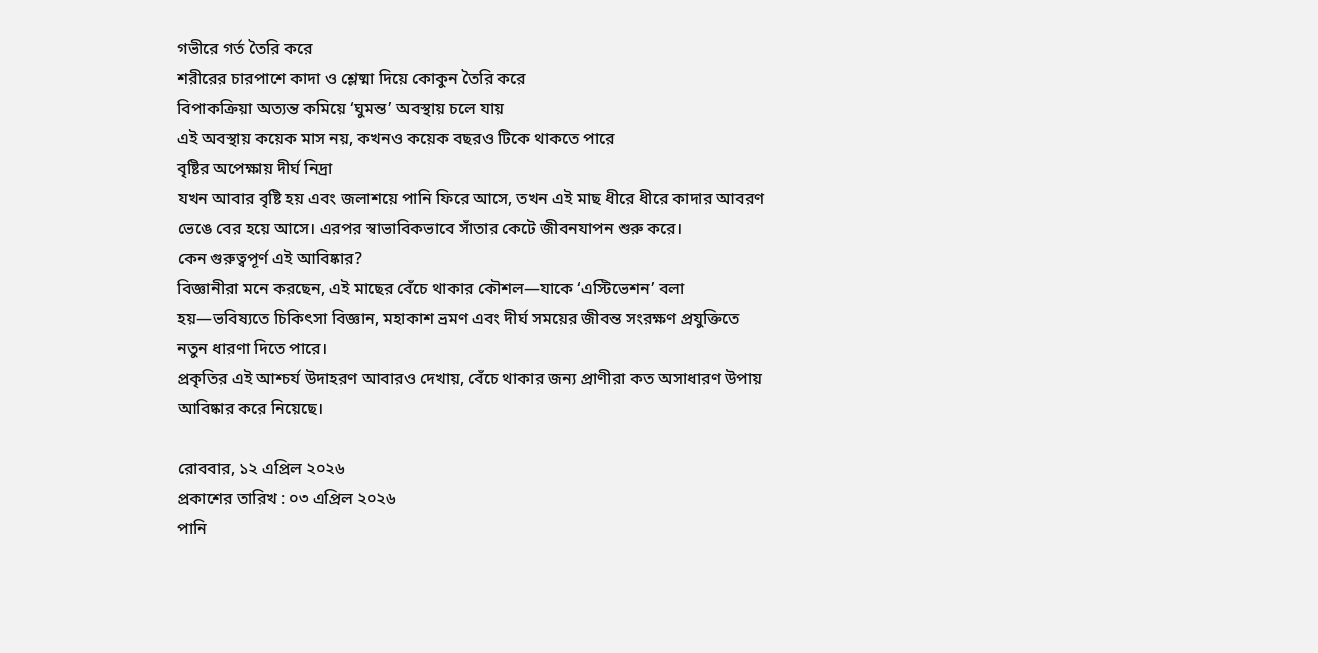গভীরে গর্ত তৈরি করে
শরীরের চারপাশে কাদা ও শ্লেষ্মা দিয়ে কোকুন তৈরি করে
বিপাকক্রিয়া অত্যন্ত কমিয়ে ‘ঘুমন্ত’ অবস্থায় চলে যায়
এই অবস্থায় কয়েক মাস নয়, কখনও কয়েক বছরও টিকে থাকতে পারে
বৃষ্টির অপেক্ষায় দীর্ঘ নিদ্রা
যখন আবার বৃষ্টি হয় এবং জলাশয়ে পানি ফিরে আসে, তখন এই মাছ ধীরে ধীরে কাদার আবরণ ভেঙে বের হয়ে আসে। এরপর স্বাভাবিকভাবে সাঁতার কেটে জীবনযাপন শুরু করে।
কেন গুরুত্বপূর্ণ এই আবিষ্কার?
বিজ্ঞানীরা মনে করছেন, এই মাছের বেঁচে থাকার কৌশল—যাকে ‘এস্টিভেশন’ বলা হয়—ভবিষ্যতে চিকিৎসা বিজ্ঞান, মহাকাশ ভ্রমণ এবং দীর্ঘ সময়ের জীবন্ত সংরক্ষণ প্রযুক্তিতে নতুন ধারণা দিতে পারে।
প্রকৃতির এই আশ্চর্য উদাহরণ আবারও দেখায়, বেঁচে থাকার জন্য প্রাণীরা কত অসাধারণ উপায় আবিষ্কার করে নিয়েছে।

রোববার, ১২ এপ্রিল ২০২৬
প্রকাশের তারিখ : ০৩ এপ্রিল ২০২৬
পানি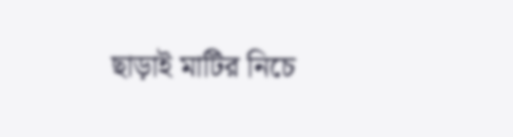ছাড়াই মাটির নিচে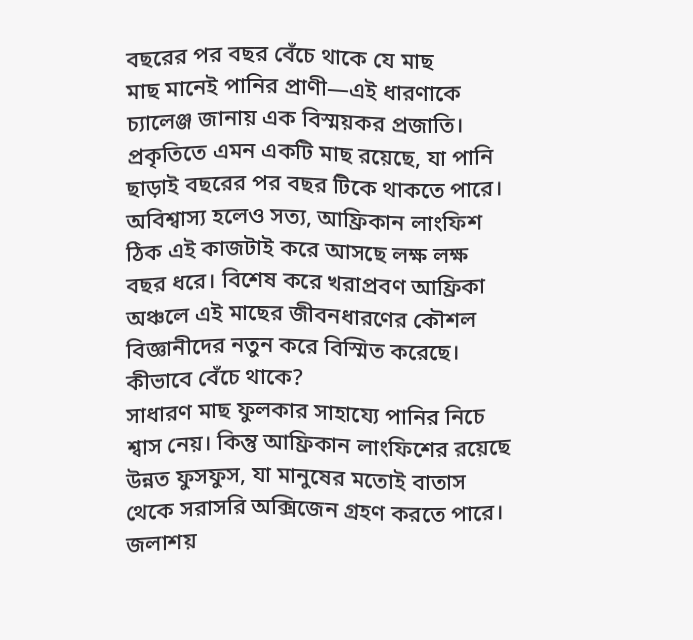বছরের পর বছর বেঁচে থাকে যে মাছ
মাছ মানেই পানির প্রাণী—এই ধারণাকে চ্যালেঞ্জ জানায় এক বিস্ময়কর প্রজাতি। প্রকৃতিতে এমন একটি মাছ রয়েছে, যা পানি ছাড়াই বছরের পর বছর টিকে থাকতে পারে। অবিশ্বাস্য হলেও সত্য, আফ্রিকান লাংফিশ ঠিক এই কাজটাই করে আসছে লক্ষ লক্ষ বছর ধরে। বিশেষ করে খরাপ্রবণ আফ্রিকা অঞ্চলে এই মাছের জীবনধারণের কৌশল বিজ্ঞানীদের নতুন করে বিস্মিত করেছে।
কীভাবে বেঁচে থাকে?
সাধারণ মাছ ফুলকার সাহায্যে পানির নিচে শ্বাস নেয়। কিন্তু আফ্রিকান লাংফিশের রয়েছে উন্নত ফুসফুস, যা মানুষের মতোই বাতাস থেকে সরাসরি অক্সিজেন গ্রহণ করতে পারে। জলাশয়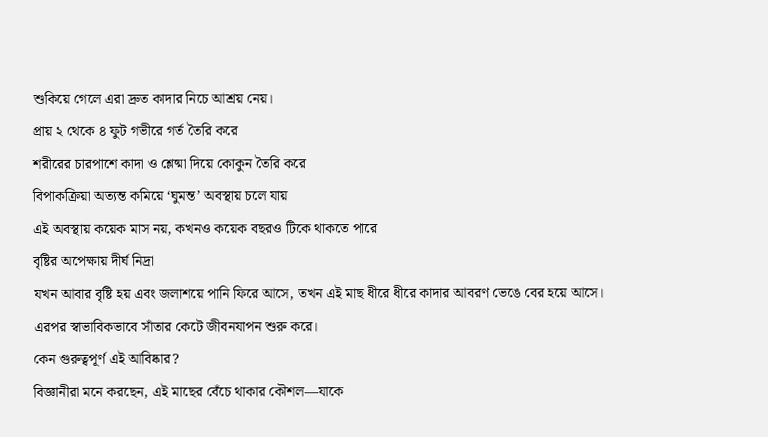শুকিয়ে গেলে এরা দ্রুত কাদার নিচে আশ্রয় নেয়।
প্রায় ২ থেকে ৪ ফুট গভীরে গর্ত তৈরি করে
শরীরের চারপাশে কাদা ও শ্লেষ্মা দিয়ে কোকুন তৈরি করে
বিপাকক্রিয়া অত্যন্ত কমিয়ে ‘ঘুমন্ত’ অবস্থায় চলে যায়
এই অবস্থায় কয়েক মাস নয়, কখনও কয়েক বছরও টিকে থাকতে পারে
বৃষ্টির অপেক্ষায় দীর্ঘ নিদ্রা
যখন আবার বৃষ্টি হয় এবং জলাশয়ে পানি ফিরে আসে, তখন এই মাছ ধীরে ধীরে কাদার আবরণ ভেঙে বের হয়ে আসে। এরপর স্বাভাবিকভাবে সাঁতার কেটে জীবনযাপন শুরু করে।
কেন গুরুত্বপূর্ণ এই আবিষ্কার?
বিজ্ঞানীরা মনে করছেন, এই মাছের বেঁচে থাকার কৌশল—যাকে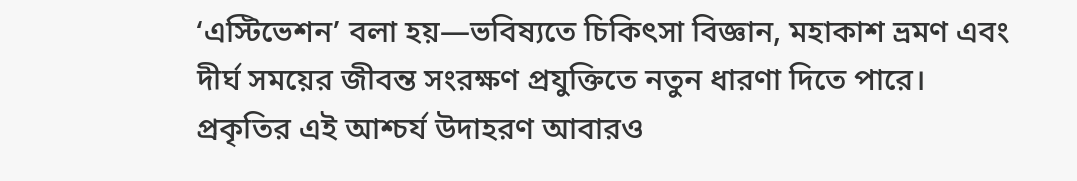‘এস্টিভেশন’ বলা হয়—ভবিষ্যতে চিকিৎসা বিজ্ঞান, মহাকাশ ভ্রমণ এবং দীর্ঘ সময়ের জীবন্ত সংরক্ষণ প্রযুক্তিতে নতুন ধারণা দিতে পারে।
প্রকৃতির এই আশ্চর্য উদাহরণ আবারও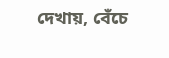দেখায়, বেঁচে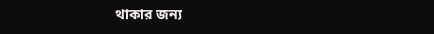থাকার জন্য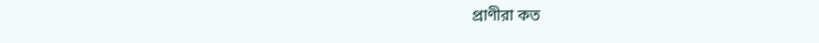প্রাণীরা কত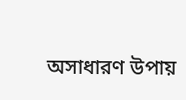অসাধারণ উপায়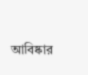আবিষ্কার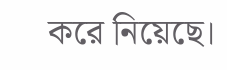করে নিয়েছে।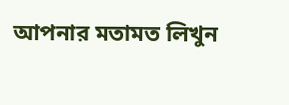আপনার মতামত লিখুন